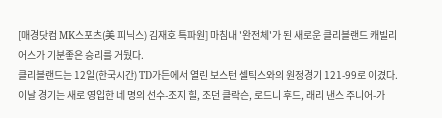[매경닷컴 MK스포츠(美 피닉스) 김재호 특파원] 마침내 '완전체'가 된 새로운 클리블랜드 캐빌리어스가 기분좋은 승리를 거뒀다.
클리블랜드는 12일(한국시간) TD가든에서 열린 보스턴 셀틱스와의 원정경기 121-99로 이겼다.
이날 경기는 새로 영입한 네 명의 선수-조지 힐, 조던 클락슨, 로드니 후드, 래리 낸스 주니어-가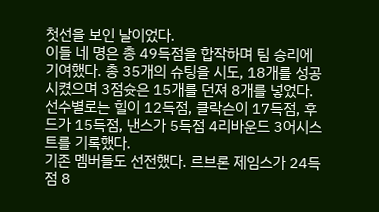첫선을 보인 날이었다.
이들 네 명은 총 49득점을 합작하며 팀 승리에 기여했다. 총 35개의 슈팅을 시도, 18개를 성공시켰으며 3점슛은 15개를 던져 8개를 넣었다. 선수별로는 힐이 12득점, 클락슨이 17득점, 후드가 15득점, 낸스가 5득점 4리바운드 3어시스트를 기록했다.
기존 멤버들도 선전했다. 르브론 제임스가 24득점 8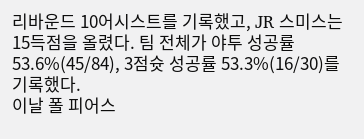리바운드 10어시스트를 기록했고, JR 스미스는 15득점을 올렸다. 팀 전체가 야투 성공률 53.6%(45/84), 3점슛 성공률 53.3%(16/30)를 기록했다.
이날 폴 피어스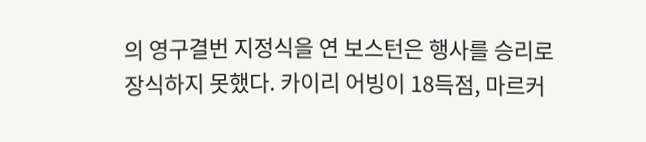의 영구결번 지정식을 연 보스턴은 행사를 승리로 장식하지 못했다. 카이리 어빙이 18득점, 마르커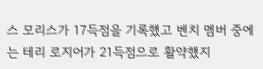스 모리스가 17득점을 기록했고 벤치 멤버 중에는 테리 로지어가 21득점으로 활약했지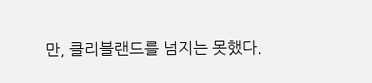만, 클리블랜드를 넘지는 못했다.